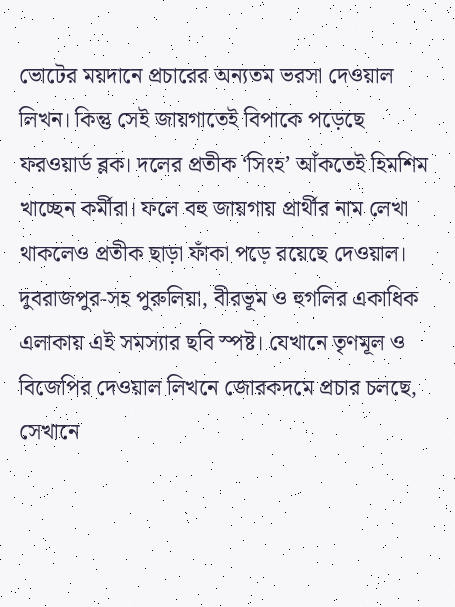ভোটের ময়দানে প্রচারের অন্যতম ভরসা দেওয়াল লিখন। কিন্তু সেই জায়গাতেই বিপাকে পড়েছে ফরওয়ার্ড ব্লক। দলের প্রতীক ‘সিংহ’ আঁকতেই হিমশিম খাচ্ছেন কর্মীরা। ফলে বহু জায়গায় প্রার্থীর নাম লেখা থাকলেও প্রতীক ছাড়া ফাঁকা পড়ে রয়েছে দেওয়াল।
দুবরাজপুর-সহ পুরুলিয়া, বীরভূম ও হুগলির একাধিক এলাকায় এই সমস্যার ছবি স্পষ্ট। যেখানে তৃণমূল ও বিজেপির দেওয়াল লিখনে জোরকদমে প্রচার চলছে, সেখানে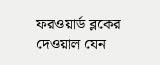ফরওয়ার্ড ব্লকের দেওয়াল যেন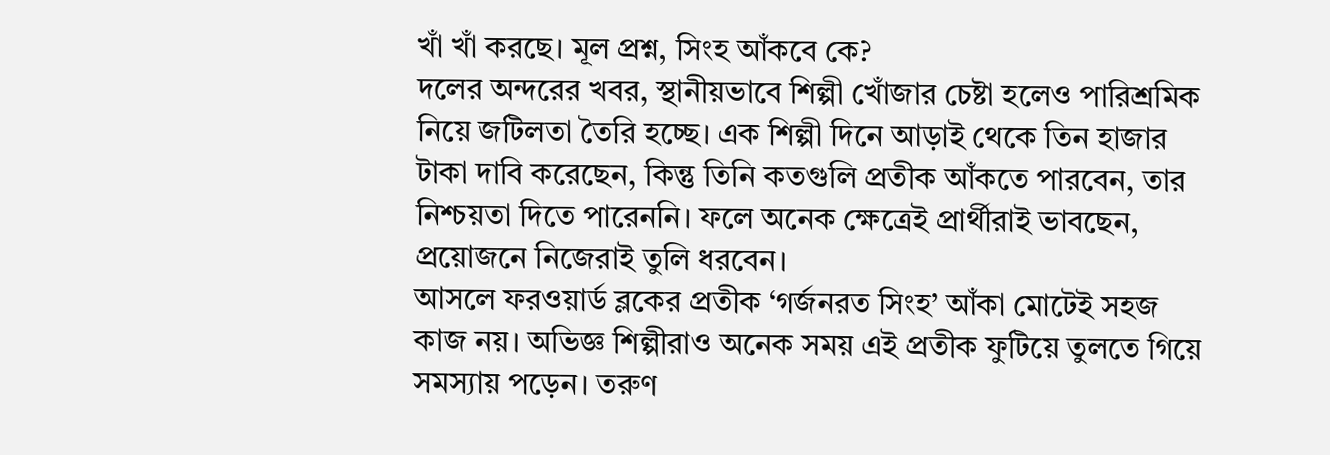খাঁ খাঁ করছে। মূল প্রশ্ন, সিংহ আঁকবে কে?
দলের অন্দরের খবর, স্থানীয়ভাবে শিল্পী খোঁজার চেষ্টা হলেও পারিশ্রমিক নিয়ে জটিলতা তৈরি হচ্ছে। এক শিল্পী দিনে আড়াই থেকে তিন হাজার টাকা দাবি করেছেন, কিন্তু তিনি কতগুলি প্রতীক আঁকতে পারবেন, তার নিশ্চয়তা দিতে পারেননি। ফলে অনেক ক্ষেত্রেই প্রার্থীরাই ভাবছেন, প্রয়োজনে নিজেরাই তুলি ধরবেন।
আসলে ফরওয়ার্ড ব্লকের প্রতীক ‘গর্জনরত সিংহ’ আঁকা মোটেই সহজ কাজ নয়। অভিজ্ঞ শিল্পীরাও অনেক সময় এই প্রতীক ফুটিয়ে তুলতে গিয়ে সমস্যায় পড়েন। তরুণ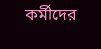কর্মীদের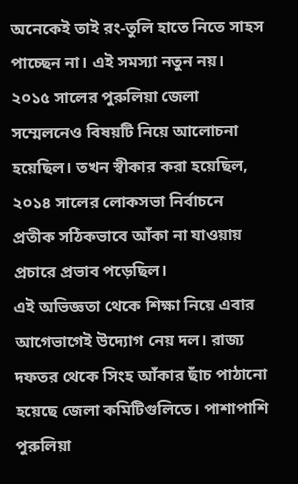অনেকেই তাই রং-তুলি হাতে নিতে সাহস পাচ্ছেন না। এই সমস্যা নতুন নয়। ২০১৫ সালের পুরুলিয়া জেলা সম্মেলনেও বিষয়টি নিয়ে আলোচনা হয়েছিল। তখন স্বীকার করা হয়েছিল, ২০১৪ সালের লোকসভা নির্বাচনে প্রতীক সঠিকভাবে আঁকা না যাওয়ায় প্রচারে প্রভাব পড়েছিল।
এই অভিজ্ঞতা থেকে শিক্ষা নিয়ে এবার আগেভাগেই উদ্যোগ নেয় দল। রাজ্য দফতর থেকে সিংহ আঁকার ছাঁচ পাঠানো হয়েছে জেলা কমিটিগুলিতে। পাশাপাশি পুরুলিয়া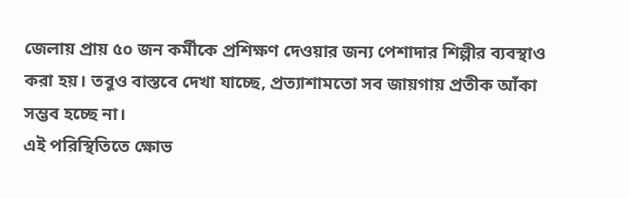জেলায় প্রায় ৫০ জন কর্মীকে প্রশিক্ষণ দেওয়ার জন্য পেশাদার শিল্পীর ব্যবস্থাও করা হয়। তবুও বাস্তবে দেখা যাচ্ছে, প্রত্যাশামতো সব জায়গায় প্রতীক আঁকা সম্ভব হচ্ছে না।
এই পরিস্থিতিতে ক্ষোভ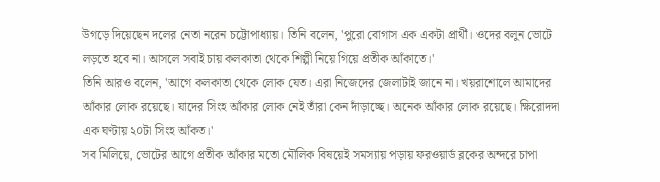উগড়ে দিয়েছেন দলের নেতা নরেন চট্টোপাধ্যায়। তিনি বলেন, 'পুরো বোগাস এক একটা প্রার্থী। ওদের বলুন ভোটে লড়তে হবে না। আসলে সবাই চায় কলকাতা থেকে শিল্পী নিয়ে গিয়ে প্রতীক আঁকাতে।'
তিনি আরও বলেন, 'আগে কলকাতা থেকে লোক যেত। এরা নিজেদের জেলাটাই জানে না। খয়রাশোলে আমাদের আঁকার লোক রয়েছে। যাদের সিংহ আঁকার লোক নেই তাঁরা কেন দাঁড়াচ্ছে। অনেক আঁকার লোক রয়েছে। ক্ষিরোদদা এক ঘণ্টায় ২০টা সিংহ আঁকত।'
সব মিলিয়ে, ভোটের আগে প্রতীক আঁকার মতো মৌলিক বিষয়েই সমস্যায় পড়ায় ফরওয়ার্ড ব্লকের অন্দরে চাপা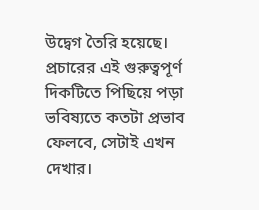উদ্বেগ তৈরি হয়েছে। প্রচারের এই গুরুত্বপূর্ণ দিকটিতে পিছিয়ে পড়া ভবিষ্যতে কতটা প্রভাব ফেলবে, সেটাই এখন দেখার।